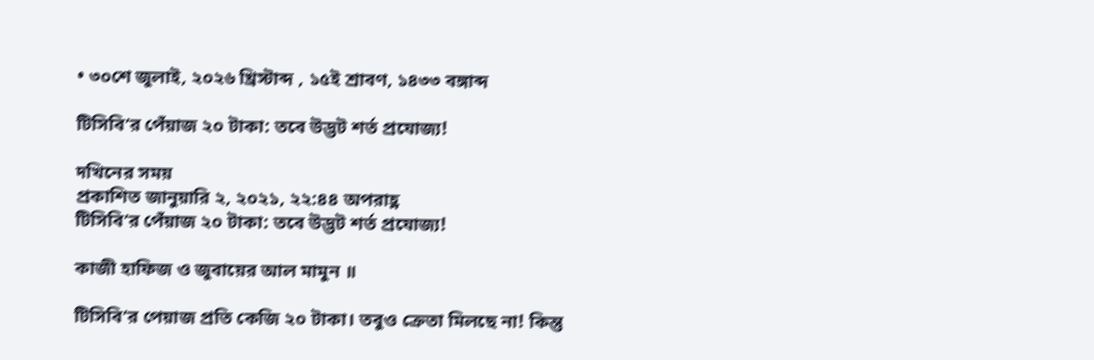• ৩০শে জুলাই, ২০২৬ খ্রিস্টাব্দ , ১৫ই শ্রাবণ, ১৪৩৩ বঙ্গাব্দ

টিসিবি’র পেঁয়াজ ২০ টাকা: তবে উদ্ভট শর্ত প্রযোজ্য!

দখিনের সময়
প্রকাশিত জানুয়ারি ২, ২০২১, ২২:৪৪ অপরাহ্ণ
টিসিবি’র পেঁয়াজ ২০ টাকা: তবে উদ্ভট শর্ত প্রযোজ্য!

কাজী হাফিজ ও জুবায়ের আল মামুন ॥

টিসিবি’র পেয়াজ প্রতি কেজি ২০ টাকা। তবুও ক্রেতা মিলছে না! কিন্তু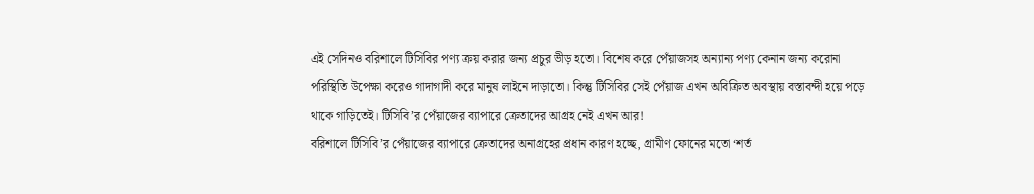এই সেদিনও বরিশালে টিসিবির পণ্য ক্রয় করার জন্য প্রচুর ভীড় হতো। বিশেষ করে পেঁয়াজসহ অন্যান্য পণ্য কেনান জন্য করোনা পরিস্থিতি উপেক্ষা করেও গাদাগাদী করে মানুষ লাইনে দাড়াতো। কিন্তু টিসিবির সেই পেঁয়াজ এখন অবিক্রিত অবস্থায় বস্তাবন্দী হয়ে পড়ে থাকে গাড়িতেই। টিসিবি’র পেঁয়াজের ব্যাপারে ক্রেতাদের আগ্রহ নেই এখন আর!
বরিশালে টিসিবি’র পেঁয়াজের ব্যাপারে ক্রেতাদের অনাগ্রহের প্রধান কারণ হচ্ছে, গ্রামীণ ফোনের মতো ‘শর্ত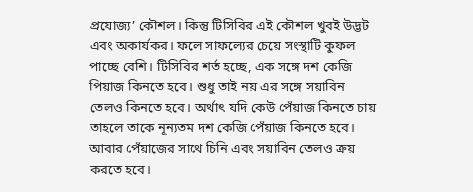প্রযোজ্য’ কৌশল। কিন্তু টিসিবির এই কৌশল খুবই উদ্ভট এবং অকার্যকর। ফলে সাফল্যের চেয়ে সংস্থাটি কুফল পাচ্ছে বেশি। টিসিবির শর্ত হচ্ছে, এক সঙ্গে দশ কেজি পিয়াজ কিনতে হবে। শুধু তাই নয় এর সঙ্গে সয়াবিন তেলও কিনতে হবে। অর্থাৎ যদি কেউ পেঁয়াজ কিনতে চায় তাহলে তাকে নূন্যতম দশ কেজি পেঁয়াজ কিনতে হবে। আবার পেঁয়াজের সাথে চিনি এবং সয়াবিন তেলও ক্রয় করতে হবে।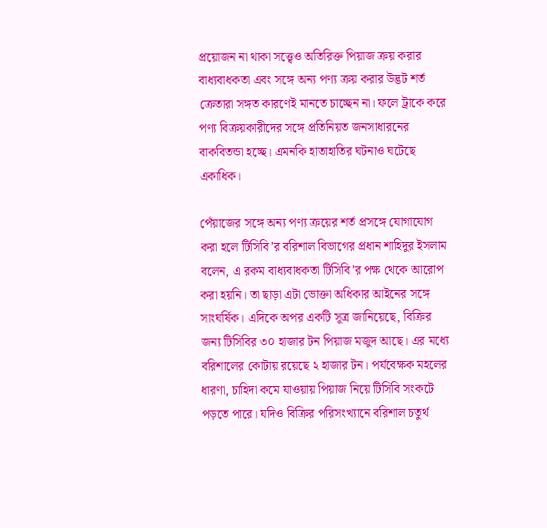প্রয়োজন না থাকা সত্ত্বেও অতিরিক্ত পিয়াজ ক্রয় করার বাধ্যবাধকতা এবং সঙ্গে অন্য পণ্য ক্রয় করার উদ্ভট শর্ত ক্রেতারা সঙ্গত কারণেই মানতে চাচ্ছেন না। ফলে ট্রাকে করে পণ্য বিক্রয়কারীদের সঙ্গে প্রতিনিয়ত জনসাধারনের বাকবিতন্ডা হচ্ছে। এমনকি হাতাহাতির ঘটনাও ঘটেছে একাধিক।

পেঁয়াজের সঙ্গে অন্য পণ্য ক্রয়ের শর্ত প্রসঙ্গে যোগাযোগ করা হলে টিসিবি’র বরিশাল বিভাগের প্রধান শাহিদুর ইসলাম বলেন, এ রকম বাধ্যবাধকতা টিসিবি’র পক্ষ থেকে আরোপ করা হয়নি। তা ছাড়া এটা ভোক্তা অধিকার আইনের সঙ্গে সাংঘর্ষিক। এদিকে অপর একটি সূত্র জানিয়েছে, বিক্রির জন্য টিসিবির ৩০ হাজার টন পিয়াজ মজুদ আছে। এর মধ্যে বরিশালের কোটায় রয়েছে ২ হাজার টন। পর্যবেক্ষক মহলের ধারণা, চাহিদা কমে যাওয়ায় পিয়াজ নিয়ে টিসিবি সংকটে পড়তে পারে। যদিও বিক্রির পরিসংখ্যানে বরিশাল চতুর্থ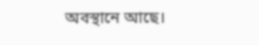অবস্থানে আছে।